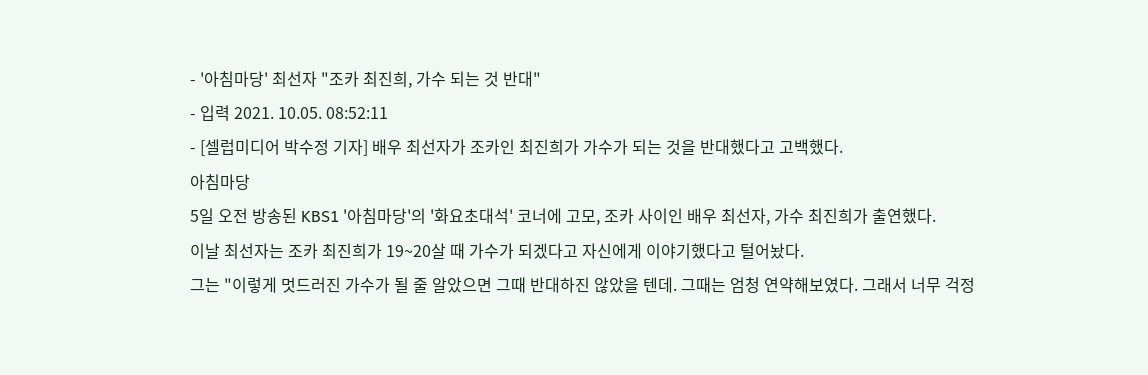- '아침마당' 최선자 "조카 최진희, 가수 되는 것 반대"
- 입력 2021. 10.05. 08:52:11
- [셀럽미디어 박수정 기자] 배우 최선자가 조카인 최진희가 가수가 되는 것을 반대했다고 고백했다.
아침마당
5일 오전 방송된 KBS1 '아침마당'의 '화요초대석' 코너에 고모, 조카 사이인 배우 최선자, 가수 최진희가 출연했다.
이날 최선자는 조카 최진희가 19~20살 때 가수가 되겠다고 자신에게 이야기했다고 털어놨다.
그는 "이렇게 멋드러진 가수가 될 줄 알았으면 그때 반대하진 않았을 텐데. 그때는 엄청 연약해보였다. 그래서 너무 걱정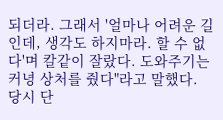되더라. 그래서 '얼마나 어려운 길인데, 생각도 하지마라. 할 수 없다'며 칼같이 잘랐다. 도와주기는 커녕 상처를 줬다"라고 말했다.
당시 단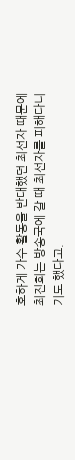호하게 가수 활동을 반대했던 최선자 때문에 최진희는 방송국에 갈 때 최선자를 피해다니기도 했다고.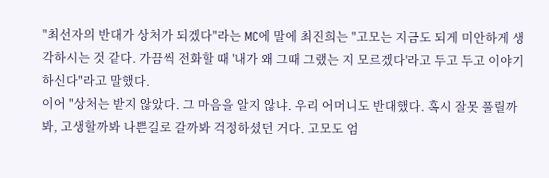"최선자의 반대가 상처가 되겠다"라는 MC에 말에 최진희는 "고모는 지금도 되게 미안하게 생각하시는 것 같다. 가끔씩 전화할 때 '내가 왜 그때 그랬는 지 모르겠다'라고 두고 두고 이야기하신다"라고 말했다.
이어 "상처는 받지 않았다. 그 마음을 알지 않냐. 우리 어머니도 반대했다. 혹시 잘못 풀릴까봐, 고생할까봐 나쁜길로 갈까봐 걱정하셨던 거다. 고모도 엄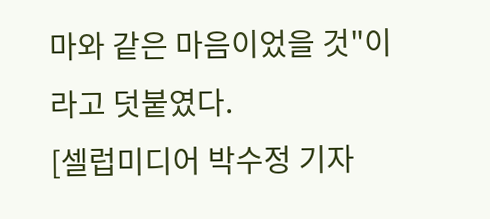마와 같은 마음이었을 것"이라고 덧붙였다.
[셀럽미디어 박수정 기자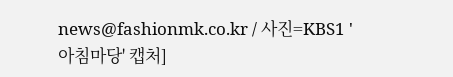news@fashionmk.co.kr / 사진=KBS1 '아침마당' 캡처]